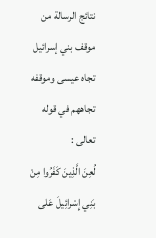نتائج الرسالة من موقف بني إسرائيل تجاه عيسى وموقفه تجاههم في قوله تعالى :
لُعِنَ الَّذِينَ كَفَرُوا مِنْ بَنِي إِسْرائِيلَ عَلى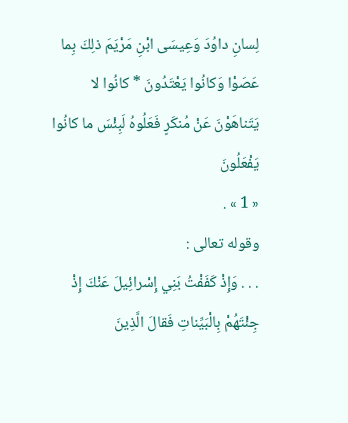لِسانِ داوُدَ وَعِيسَى ابْنِ مَرْيَمَ ذلِكَ بِما عَصَوْا وَكانُوا يَعْتَدُونَ * كانُوا لا يَتَناهَوْنَ عَنْ مُنكَرٍ فَعَلُوهُ لَبِئْسَ ما كانُوا يَفْعَلُونَ
« 1 » .
وقوله تعالى :
. . . وَإِذْ كَفَفْتُ بَنِي إِسْرائِيلَ عَنْكَ إِذْ جِئْتَهُمْ بِالْبَيِّناتِ فَقالَ الَّذِينَ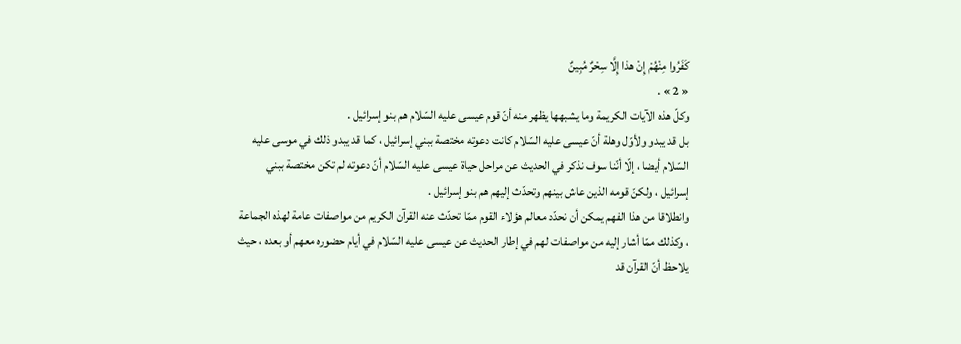كَفَرُوا مِنْهُمْ إِنْ هذا إِلَّا سِحْرٌ مُبِينٌ
« 2 » .
وكلّ هذه الآيات الكريمة وما يشبهها يظهر منه أنّ قوم عيسى عليه السّلام هم بنو إسرائيل .
بل قد يبدو ولأوّل وهلة أنّ عيسى عليه السّلام كانت دعوته مختصة ببني إسرائيل ، كما قد يبدو ذلك في موسى عليه السّلام أيضا ، إلّا أنّنا سوف نذكر في الحديث عن مراحل حياة عيسى عليه السّلام أنّ دعوته لم تكن مختصة ببني إسرائيل ، ولكنّ قومه الذين عاش بينهم وتحدّث إليهم هم بنو إسرائيل .
وانطلاقا من هذا الفهم يمكن أن نحدّد معالم هؤلاء القوم ممّا تحدّث عنه القرآن الكريم من مواصفات عامة لهذه الجماعة ، وكذلك ممّا أشار إليه من مواصفات لهم في إطار الحديث عن عيسى عليه السّلام في أيام حضوره معهم أو بعده ، حيث يلاحظ أنّ القرآن قد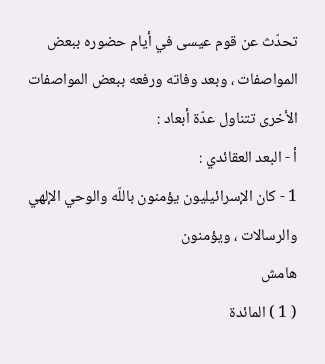تحدّث عن قوم عيسى في أيام حضوره ببعض المواصفات ، وبعد وفاته ورفعه ببعض المواصفات الأخرى تتناول عدّة أبعاد :
أ - البعد العقائدي :
1 - كان الإسرائيليون يؤمنون باللّه والوحي الإلهي والرسالات ، ويؤمنون
هامش
( 1 ) المائدة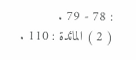: 78 - 79 .
( 2 ) المائدة : 110 .